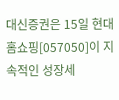대신증권은 15일 현대홈쇼핑[057050]이 지속적인 성장세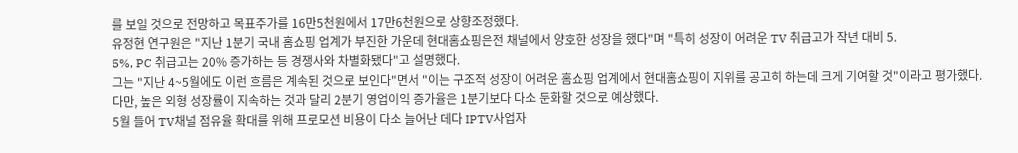를 보일 것으로 전망하고 목표주가를 16만5천원에서 17만6천원으로 상향조정했다.
유정현 연구원은 "지난 1분기 국내 홈쇼핑 업계가 부진한 가운데 현대홈쇼핑은전 채널에서 양호한 성장을 했다"며 "특히 성장이 어려운 TV 취급고가 작년 대비 5.
5%, PC 취급고는 20% 증가하는 등 경쟁사와 차별화됐다"고 설명했다.
그는 "지난 4~5월에도 이런 흐름은 계속된 것으로 보인다"면서 "이는 구조적 성장이 어려운 홈쇼핑 업계에서 현대홈쇼핑이 지위를 공고히 하는데 크게 기여할 것"이라고 평가했다.
다만, 높은 외형 성장률이 지속하는 것과 달리 2분기 영업이익 증가율은 1분기보다 다소 둔화할 것으로 예상했다.
5월 들어 TV채널 점유율 확대를 위해 프로모션 비용이 다소 늘어난 데다 IPTV사업자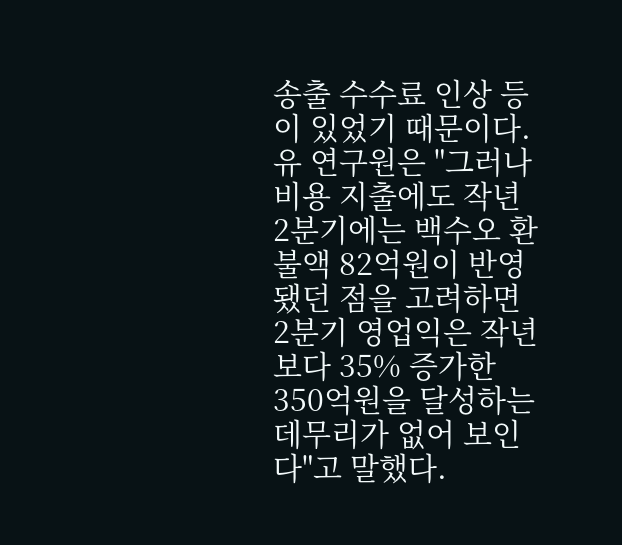송출 수수료 인상 등이 있었기 때문이다.
유 연구원은 "그러나 비용 지출에도 작년 2분기에는 백수오 환불액 82억원이 반영됐던 점을 고려하면 2분기 영업익은 작년보다 35% 증가한 350억원을 달성하는 데무리가 없어 보인다"고 말했다.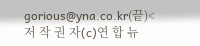gorious@yna.co.kr(끝)<저 작 권 자(c)연 합 뉴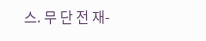스. 무 단 전 재-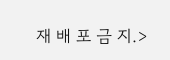재 배 포 금 지.>